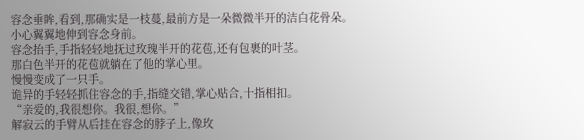容念垂眸,看到,那确实是一枝蔓,最前方是一朵微微半开的洁白花骨朵。
小心翼翼地伸到容念身前。
容念抬手,手指轻轻地抚过玫瑰半开的花苞,还有包裹的叶茎。
那白色半开的花苞就躺在了他的掌心里。
慢慢变成了一只手。
诡异的手轻轻抓住容念的手,指缝交错,掌心贴合,十指相扣。
“亲爱的,我很想你。我很,想你。”
解寂云的手臂从后挂在容念的脖子上,像玫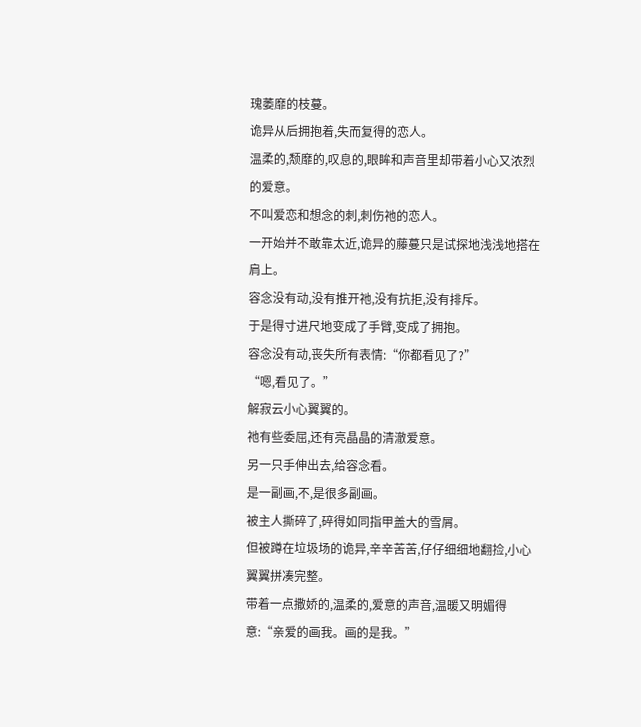瑰萎靡的枝蔓。
诡异从后拥抱着,失而复得的恋人。
温柔的,颓靡的,叹息的,眼眸和声音里却带着小心又浓烈的爱意。
不叫爱恋和想念的刺,刺伤祂的恋人。
一开始并不敢靠太近,诡异的藤蔓只是试探地浅浅地搭在肩上。
容念没有动,没有推开祂,没有抗拒,没有排斥。
于是得寸进尺地变成了手臂,变成了拥抱。
容念没有动,丧失所有表情:“你都看见了?”
“嗯,看见了。”
解寂云小心翼翼的。
祂有些委屈,还有亮晶晶的清澈爱意。
另一只手伸出去,给容念看。
是一副画,不,是很多副画。
被主人撕碎了,碎得如同指甲盖大的雪屑。
但被蹲在垃圾场的诡异,辛辛苦苦,仔仔细细地翻捡,小心翼翼拼凑完整。
带着一点撒娇的,温柔的,爱意的声音,温暖又明媚得意:“亲爱的画我。画的是我。”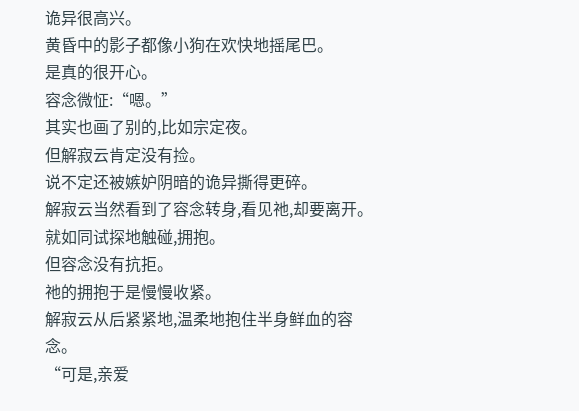诡异很高兴。
黄昏中的影子都像小狗在欢快地摇尾巴。
是真的很开心。
容念微怔:“嗯。”
其实也画了别的,比如宗定夜。
但解寂云肯定没有捡。
说不定还被嫉妒阴暗的诡异撕得更碎。
解寂云当然看到了容念转身,看见祂,却要离开。
就如同试探地触碰,拥抱。
但容念没有抗拒。
祂的拥抱于是慢慢收紧。
解寂云从后紧紧地,温柔地抱住半身鲜血的容念。
“可是,亲爱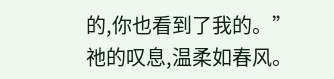的,你也看到了我的。”
祂的叹息,温柔如春风。